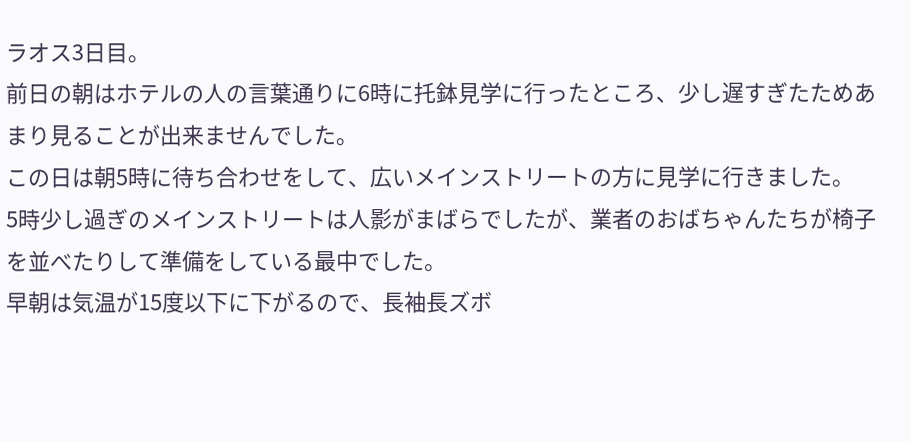ラオス3日目。
前日の朝はホテルの人の言葉通りに6時に托鉢見学に行ったところ、少し遅すぎたためあまり見ることが出来ませんでした。
この日は朝5時に待ち合わせをして、広いメインストリートの方に見学に行きました。
5時少し過ぎのメインストリートは人影がまばらでしたが、業者のおばちゃんたちが椅子を並べたりして準備をしている最中でした。
早朝は気温が15度以下に下がるので、長袖長ズボ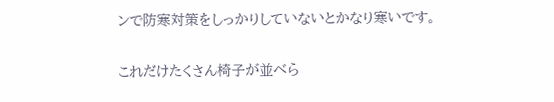ンで防寒対策をしっかりしていないとかなり寒いです。

これだけたくさん椅子が並べら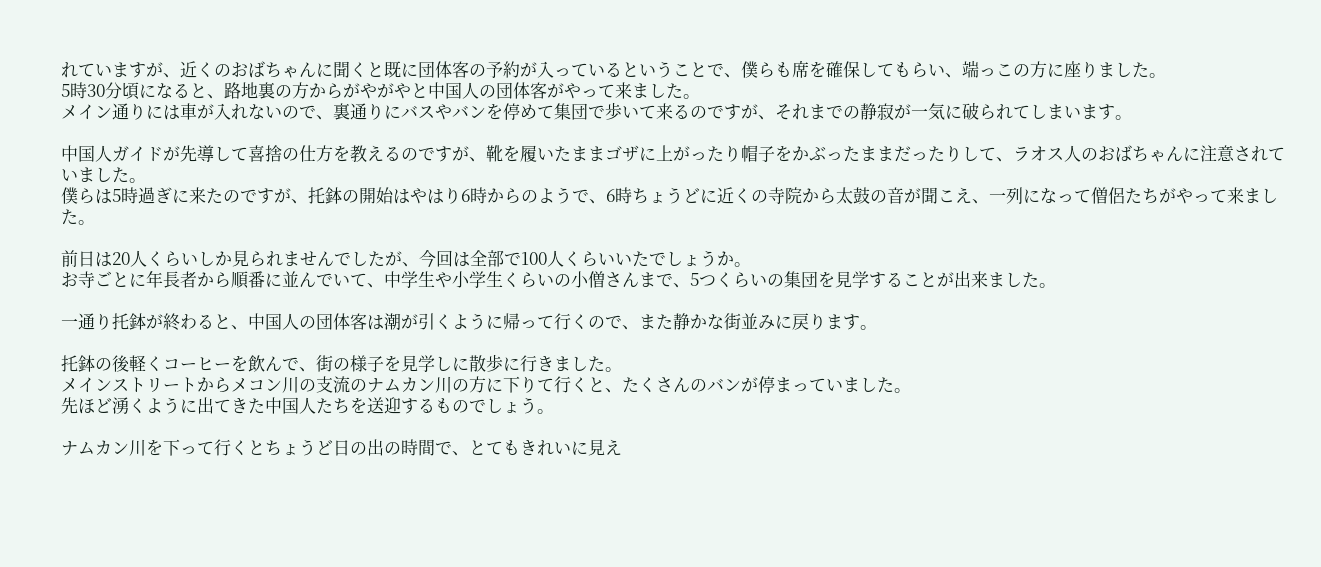れていますが、近くのおばちゃんに聞くと既に団体客の予約が入っているということで、僕らも席を確保してもらい、端っこの方に座りました。
5時30分頃になると、路地裏の方からがやがやと中国人の団体客がやって来ました。
メイン通りには車が入れないので、裏通りにバスやバンを停めて集団で歩いて来るのですが、それまでの静寂が一気に破られてしまいます。

中国人ガイドが先導して喜捨の仕方を教えるのですが、靴を履いたままゴザに上がったり帽子をかぶったままだったりして、ラオス人のおばちゃんに注意されていました。
僕らは5時過ぎに来たのですが、托鉢の開始はやはり6時からのようで、6時ちょうどに近くの寺院から太鼓の音が聞こえ、一列になって僧侶たちがやって来ました。

前日は20人くらいしか見られませんでしたが、今回は全部で100人くらいいたでしょうか。
お寺ごとに年長者から順番に並んでいて、中学生や小学生くらいの小僧さんまで、5つくらいの集団を見学することが出来ました。

一通り托鉢が終わると、中国人の団体客は潮が引くように帰って行くので、また静かな街並みに戻ります。

托鉢の後軽くコーヒーを飲んで、街の様子を見学しに散歩に行きました。
メインストリートからメコン川の支流のナムカン川の方に下りて行くと、たくさんのバンが停まっていました。
先ほど湧くように出てきた中国人たちを送迎するものでしょう。

ナムカン川を下って行くとちょうど日の出の時間で、とてもきれいに見え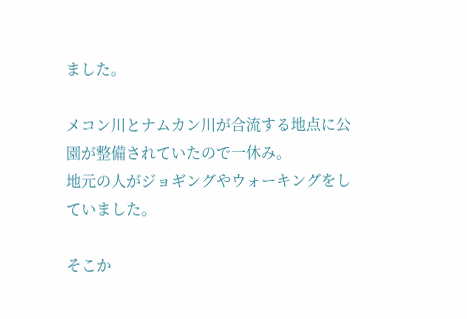ました。

メコン川とナムカン川が合流する地点に公園が整備されていたので一休み。
地元の人がジョギングやウォーキングをしていました。

そこか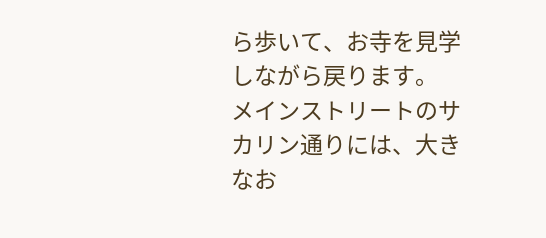ら歩いて、お寺を見学しながら戻ります。
メインストリートのサカリン通りには、大きなお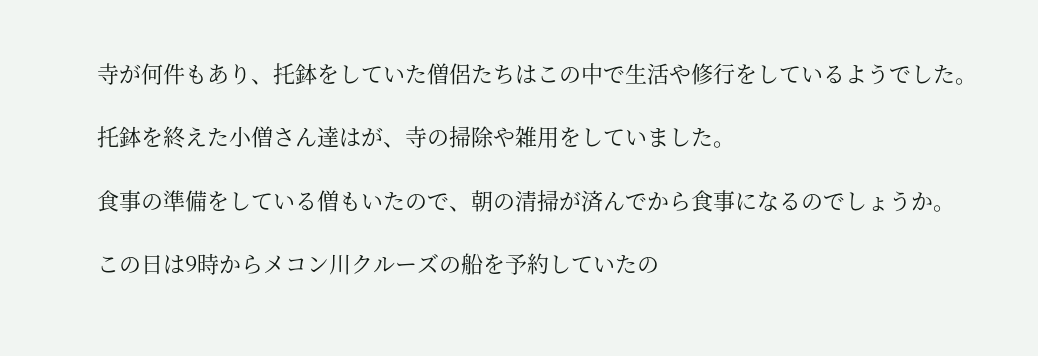寺が何件もあり、托鉢をしていた僧侶たちはこの中で生活や修行をしているようでした。

托鉢を終えた小僧さん達はが、寺の掃除や雑用をしていました。

食事の準備をしている僧もいたので、朝の清掃が済んでから食事になるのでしょうか。

この日は9時からメコン川クルーズの船を予約していたの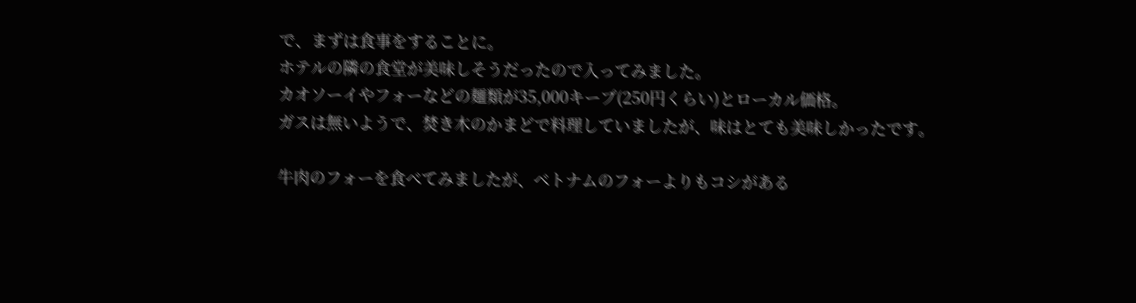で、まずは食事をすることに。
ホテルの隣の食堂が美味しそうだったので入ってみました。
カオソーイやフォーなどの麺類が35,000キープ(250円くらい)とローカル価格。
ガスは無いようで、焚き木のかまどで料理していましたが、味はとても美味しかったです。

牛肉のフォーを食べてみましたが、ベトナムのフォーよりもコシがある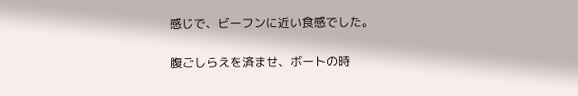感じで、ビーフンに近い食感でした。

腹ごしらえを済ませ、ボートの時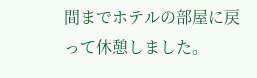間までホテルの部屋に戻って休憩しました。